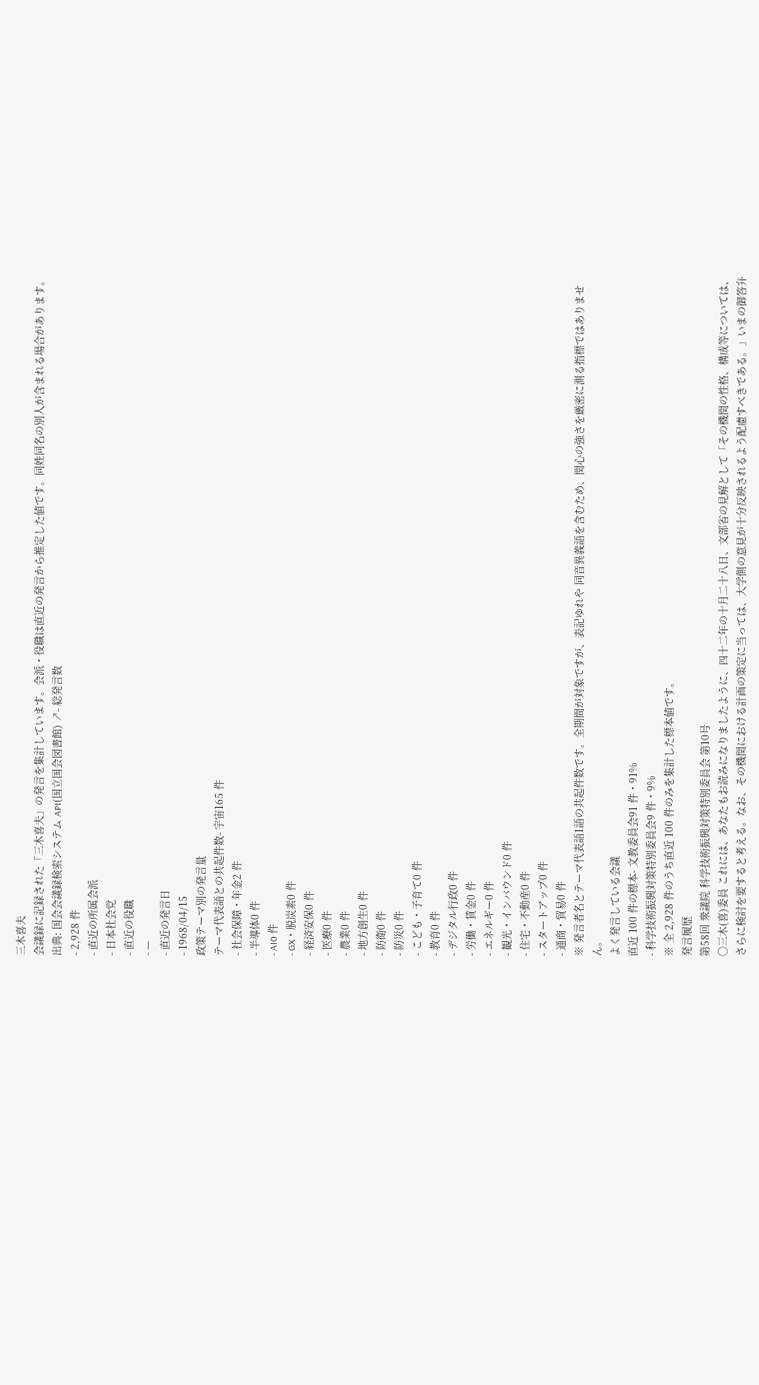三木喜夫
会議録に記録された「三木喜夫」の発言を集計しています。会派・役職は直近の発言から推定した値です。同姓同名の別人が含まれる場合があります。
出典: 国会会議録検索システム API(国立国会図書館) ↗- 総発言数
- 2,928 件
- 直近の所属会派
- 日本社会党
- 直近の役職
- —
- 直近の発言日
- 1968/04/15
政策テーマ別の発言量
テーマ代表語との共起件数- 宇宙165 件
- 社会保障・年金2 件
- 半導体0 件
- AI0 件
- GX・脱炭素0 件
- 経済安保0 件
- 医療0 件
- 農業0 件
- 地方創生0 件
- 防衛0 件
- 防災0 件
- こども・子育て0 件
- 教育0 件
- デジタル行政0 件
- 労働・賃金0 件
- エネルギー0 件
- 観光・インバウンド0 件
- 住宅・不動産0 件
- スタートアップ0 件
- 通商・貿易0 件
※ 発言者名とテーマ代表語1語の共起件数です。全期間が対象ですが、表記ゆれや 同音異義語を含むため、関心の強さを厳密に測る指標ではありません。
よく発言している会議
直近 100 件の標本- 文教委員会91 件・91%
- 科学技術振興対策特別委員会9 件・9%
※ 全 2,928 件のうち直近 100 件のみを集計した標本値です。
発言履歴
第58回 衆議院 科学技術振興対策特別委員会 第10号
○三木(喜)委員 これには、あなたもお読みになりましたように、四十二年の十月二十八日、文部省の見解として「その機関の性格、構成等については、さらに検討を要すると考える。なお、その機関における計画の策定に当っては、大学側の意見が十分反映されるよう配慮すべきである。」いまの御答弁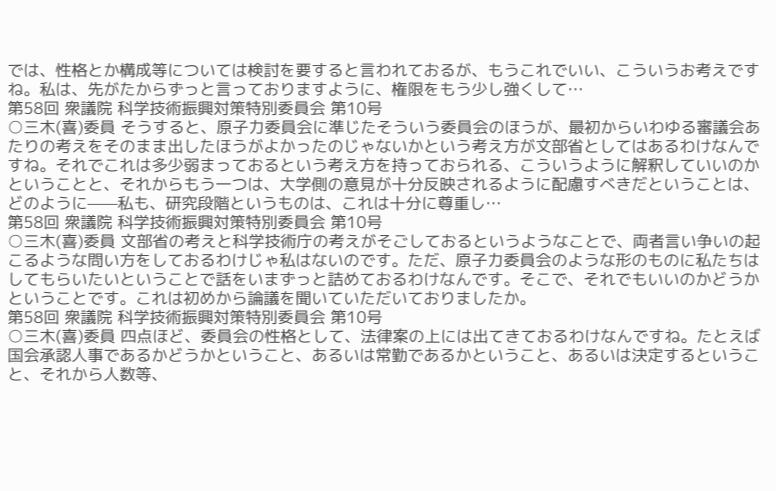では、性格とか構成等については検討を要すると言われておるが、もうこれでいい、こういうお考えですね。私は、先がたからずっと言っておりますように、権限をもう少し強くして…
第58回 衆議院 科学技術振興対策特別委員会 第10号
○三木(喜)委員 そうすると、原子力委員会に準じたそういう委員会のほうが、最初からいわゆる審議会あたりの考えをそのまま出したほうがよかったのじゃないかという考え方が文部省としてはあるわけなんですね。それでこれは多少弱まっておるという考え方を持っておられる、こういうように解釈していいのかということと、それからもう一つは、大学側の意見が十分反映されるように配慮すべきだということは、どのように——私も、研究段階というものは、これは十分に尊重し…
第58回 衆議院 科学技術振興対策特別委員会 第10号
○三木(喜)委員 文部省の考えと科学技術庁の考えがそごしておるというようなことで、両者言い争いの起こるような問い方をしておるわけじゃ私はないのです。ただ、原子力委員会のような形のものに私たちはしてもらいたいということで話をいまずっと詰めておるわけなんです。そこで、それでもいいのかどうかということです。これは初めから論議を聞いていただいておりましたか。
第58回 衆議院 科学技術振興対策特別委員会 第10号
○三木(喜)委員 四点ほど、委員会の性格として、法律案の上には出てきておるわけなんですね。たとえば国会承認人事であるかどうかということ、あるいは常勤であるかということ、あるいは決定するということ、それから人数等、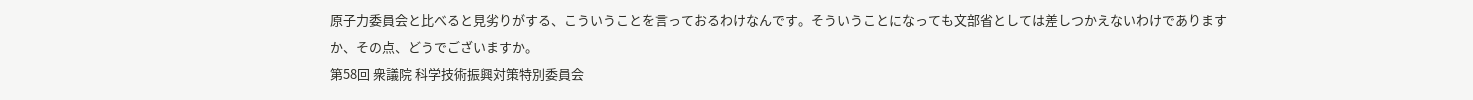原子力委員会と比べると見劣りがする、こういうことを言っておるわけなんです。そういうことになっても文部省としては差しつかえないわけでありますか、その点、どうでございますか。
第58回 衆議院 科学技術振興対策特別委員会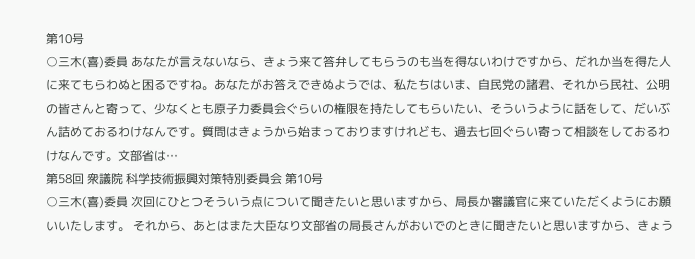第10号
○三木(喜)委員 あなたが言えないなら、きょう来て答弁してもらうのも当を得ないわけですから、だれか当を得た人に来てもらわぬと困るですね。あなたがお答えできぬようでは、私たちはいま、自民党の諸君、それから民社、公明の皆さんと寄って、少なくとも原子力委員会ぐらいの権限を持たしてもらいたい、そういうように話をして、だいぶん詰めておるわけなんです。質問はきょうから始まっておりますけれども、過去七回ぐらい寄って相談をしておるわけなんです。文部省は…
第58回 衆議院 科学技術振興対策特別委員会 第10号
○三木(喜)委員 次回にひとつそういう点について聞きたいと思いますから、局長か審議官に来ていただくようにお願いいたします。 それから、あとはまた大臣なり文部省の局長さんがおいでのときに聞きたいと思いますから、きょう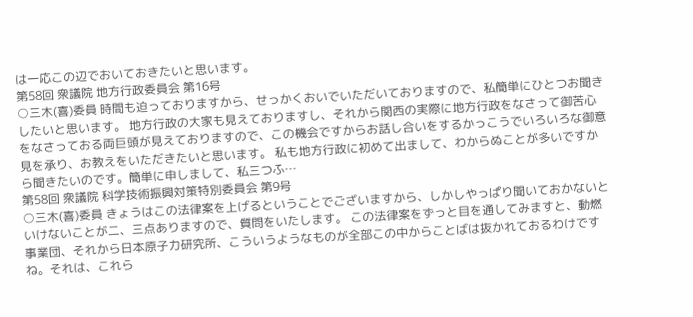は一応この辺でおいておきたいと思います。
第58回 衆議院 地方行政委員会 第16号
○三木(喜)委員 時間も迫っておりますから、せっかくおいでいただいておりますので、私簡単にひとつお聞きしたいと思います。 地方行政の大家も見えておりますし、それから関西の実際に地方行政をなさって御苦心をなさっておる両巨頭が見えておりますので、この機会ですからお話し合いをするかっこうでいろいろな御意見を承り、お教えをいただきたいと思います。 私も地方行政に初めて出まして、わからぬことが多いですから聞きたいのです。簡単に申しまして、私三つふ…
第58回 衆議院 科学技術振興対策特別委員会 第9号
○三木(喜)委員 きょうはこの法律案を上げるということでございますから、しかしやっぱり聞いておかないといけないことが二、三点ありますので、質問をいたします。 この法律案をずっと目を通してみますと、動燃事業団、それから日本原子力研究所、こういうようなものが全部この中からことばは抜かれておるわけですね。それは、これら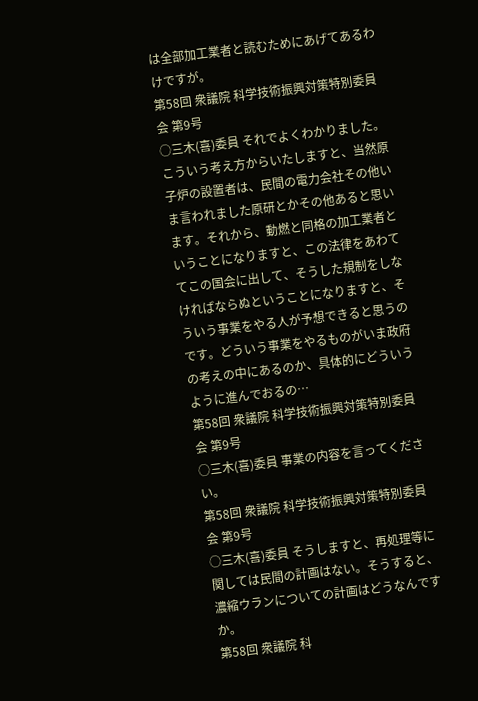は全部加工業者と読むためにあげてあるわけですが。
第58回 衆議院 科学技術振興対策特別委員会 第9号
○三木(喜)委員 それでよくわかりました。こういう考え方からいたしますと、当然原子炉の設置者は、民間の電力会社その他いま言われました原研とかその他あると思います。それから、動燃と同格の加工業者ということになりますと、この法律をあわててこの国会に出して、そうした規制をしなければならぬということになりますと、そういう事業をやる人が予想できると思うのです。どういう事業をやるものがいま政府の考えの中にあるのか、具体的にどういうように進んでおるの…
第58回 衆議院 科学技術振興対策特別委員会 第9号
○三木(喜)委員 事業の内容を言ってください。
第58回 衆議院 科学技術振興対策特別委員会 第9号
○三木(喜)委員 そうしますと、再処理等に関しては民間の計画はない。そうすると、濃縮ウランについての計画はどうなんですか。
第58回 衆議院 科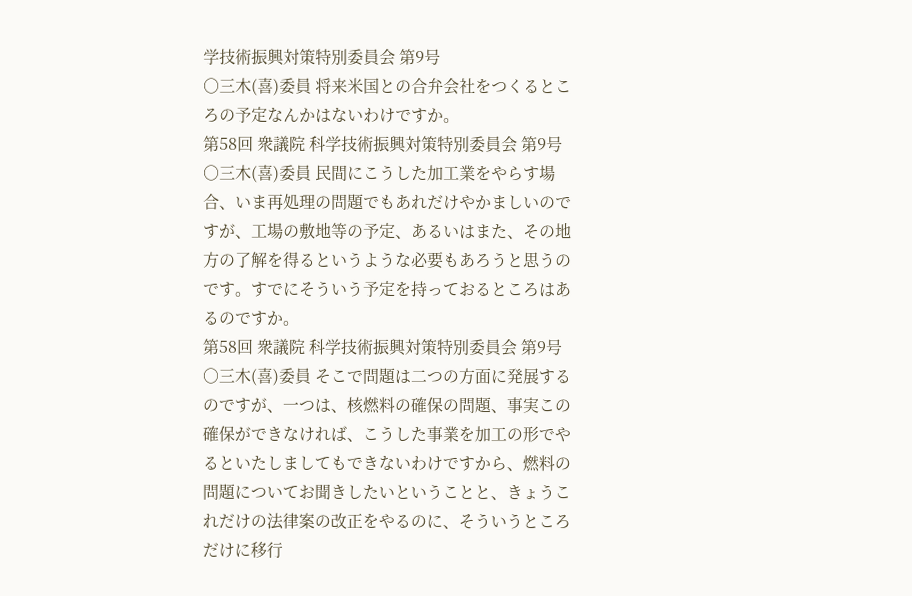学技術振興対策特別委員会 第9号
○三木(喜)委員 将来米国との合弁会社をつくるところの予定なんかはないわけですか。
第58回 衆議院 科学技術振興対策特別委員会 第9号
○三木(喜)委員 民間にこうした加工業をやらす場合、いま再処理の問題でもあれだけやかましいのですが、工場の敷地等の予定、あるいはまた、その地方の了解を得るというような必要もあろうと思うのです。すでにそういう予定を持っておるところはあるのですか。
第58回 衆議院 科学技術振興対策特別委員会 第9号
○三木(喜)委員 そこで問題は二つの方面に発展するのですが、一つは、核燃料の確保の問題、事実この確保ができなければ、こうした事業を加工の形でやるといたしましてもできないわけですから、燃料の問題についてお聞きしたいということと、きょうこれだけの法律案の改正をやるのに、そういうところだけに移行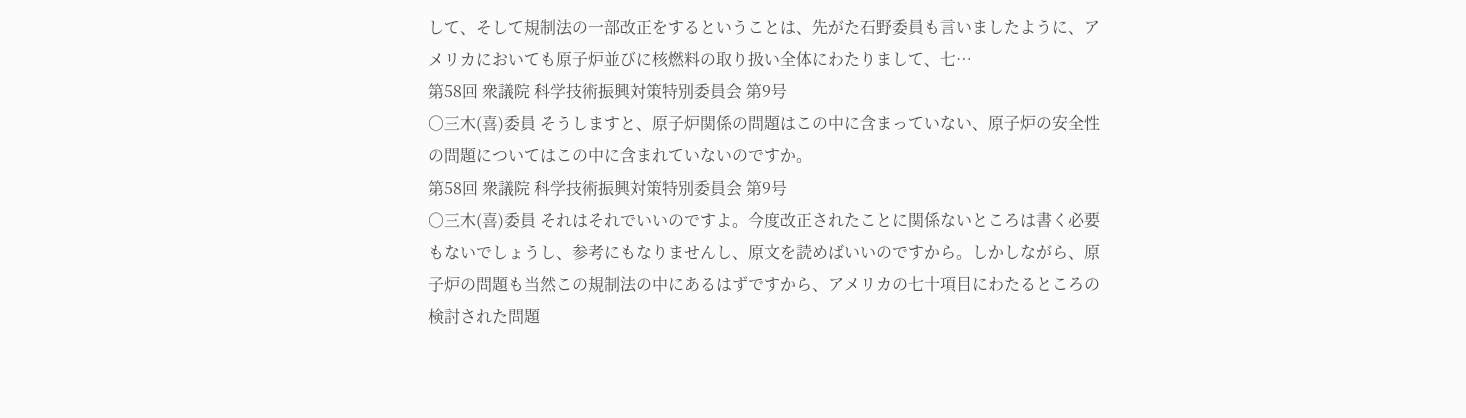して、そして規制法の一部改正をするということは、先がた石野委員も言いましたように、アメリカにおいても原子炉並びに核燃料の取り扱い全体にわたりまして、七…
第58回 衆議院 科学技術振興対策特別委員会 第9号
○三木(喜)委員 そうしますと、原子炉関係の問題はこの中に含まっていない、原子炉の安全性の問題についてはこの中に含まれていないのですか。
第58回 衆議院 科学技術振興対策特別委員会 第9号
○三木(喜)委員 それはそれでいいのですよ。今度改正されたことに関係ないところは書く必要もないでしょうし、参考にもなりませんし、原文を読めばいいのですから。しかしながら、原子炉の問題も当然この規制法の中にあるはずですから、アメリカの七十項目にわたるところの検討された問題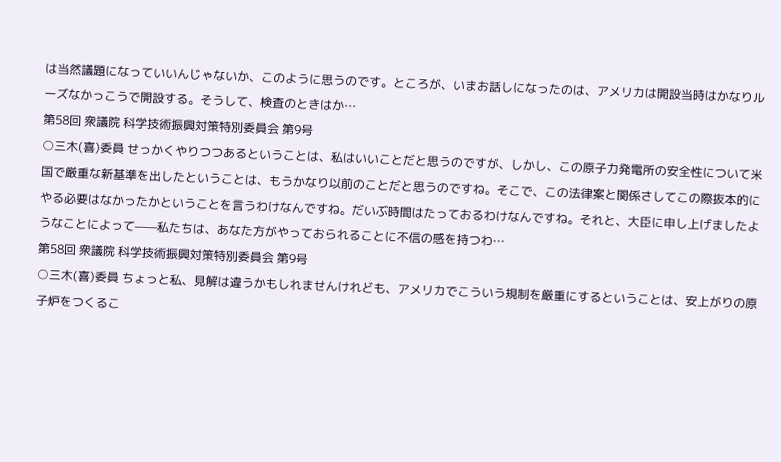は当然議題になっていいんじゃないか、このように思うのです。ところが、いまお話しになったのは、アメリカは開設当時はかなりルーズなかっこうで開設する。そうして、検査のときはか…
第58回 衆議院 科学技術振興対策特別委員会 第9号
○三木(喜)委員 せっかくやりつつあるということは、私はいいことだと思うのですが、しかし、この原子力発電所の安全性について米国で厳重な新基準を出したということは、もうかなり以前のことだと思うのですね。そこで、この法律案と関係さしてこの際抜本的にやる必要はなかったかということを言うわけなんですね。だいぶ時間はたっておるわけなんですね。それと、大臣に申し上げましたようなことによって——私たちは、あなた方がやっておられることに不信の感を持つわ…
第58回 衆議院 科学技術振興対策特別委員会 第9号
○三木(喜)委員 ちょっと私、見解は違うかもしれませんけれども、アメリカでこういう規制を厳重にするということは、安上がりの原子炉をつくるこ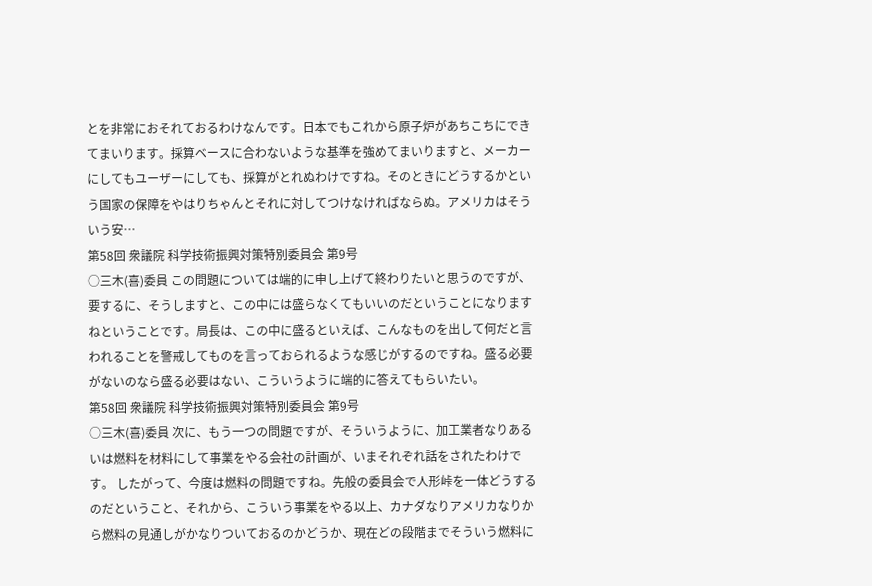とを非常におそれておるわけなんです。日本でもこれから原子炉があちこちにできてまいります。採算ベースに合わないような基準を強めてまいりますと、メーカーにしてもユーザーにしても、採算がとれぬわけですね。そのときにどうするかという国家の保障をやはりちゃんとそれに対してつけなければならぬ。アメリカはそういう安…
第58回 衆議院 科学技術振興対策特別委員会 第9号
○三木(喜)委員 この問題については端的に申し上げて終わりたいと思うのですが、要するに、そうしますと、この中には盛らなくてもいいのだということになりますねということです。局長は、この中に盛るといえば、こんなものを出して何だと言われることを警戒してものを言っておられるような感じがするのですね。盛る必要がないのなら盛る必要はない、こういうように端的に答えてもらいたい。
第58回 衆議院 科学技術振興対策特別委員会 第9号
○三木(喜)委員 次に、もう一つの問題ですが、そういうように、加工業者なりあるいは燃料を材料にして事業をやる会社の計画が、いまそれぞれ話をされたわけです。 したがって、今度は燃料の問題ですね。先般の委員会で人形峠を一体どうするのだということ、それから、こういう事業をやる以上、カナダなりアメリカなりから燃料の見通しがかなりついておるのかどうか、現在どの段階までそういう燃料に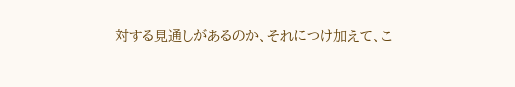対する見通しがあるのか、それにつけ加えて、こ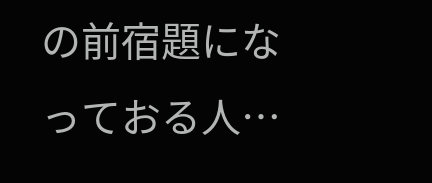の前宿題になっておる人…